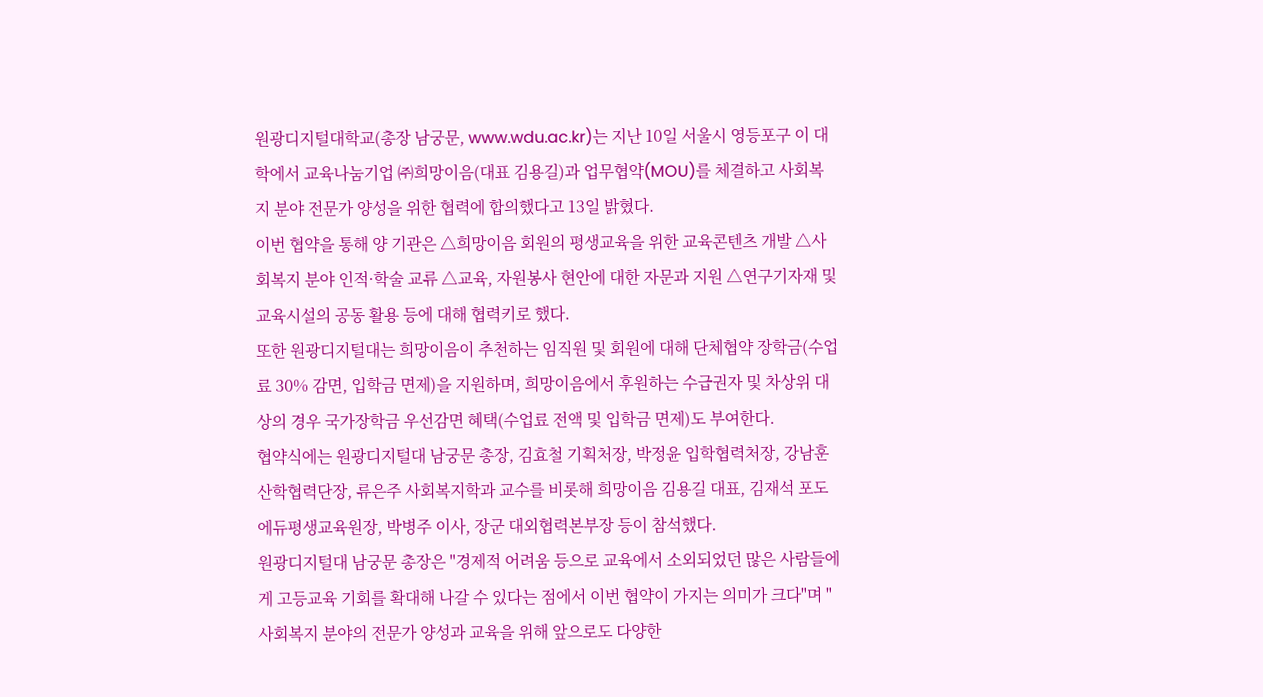원광디지털대학교(총장 남궁문, www.wdu.ac.kr)는 지난 10일 서울시 영등포구 이 대학에서 교육나눔기업 ㈜희망이음(대표 김용길)과 업무협약(MOU)를 체결하고 사회복지 분야 전문가 양성을 위한 협력에 합의했다고 13일 밝혔다.
이번 협약을 통해 양 기관은 △희망이음 회원의 평생교육을 위한 교육콘텐츠 개발 △사회복지 분야 인적·학술 교류 △교육, 자원봉사 현안에 대한 자문과 지원 △연구기자재 및 교육시설의 공동 활용 등에 대해 협력키로 했다.
또한 원광디지털대는 희망이음이 추천하는 임직원 및 회원에 대해 단체협약 장학금(수업료 30% 감면, 입학금 면제)을 지원하며, 희망이음에서 후원하는 수급권자 및 차상위 대상의 경우 국가장학금 우선감면 혜택(수업료 전액 및 입학금 면제)도 부여한다.
협약식에는 원광디지털대 남궁문 총장, 김효철 기획처장, 박정윤 입학협력처장, 강남훈 산학협력단장, 류은주 사회복지학과 교수를 비롯해 희망이음 김용길 대표, 김재석 포도에듀평생교육원장, 박병주 이사, 장군 대외협력본부장 등이 참석했다.
원광디지털대 남궁문 총장은 "경제적 어려움 등으로 교육에서 소외되었던 많은 사람들에게 고등교육 기회를 확대해 나갈 수 있다는 점에서 이번 협약이 가지는 의미가 크다"며 "사회복지 분야의 전문가 양성과 교육을 위해 앞으로도 다양한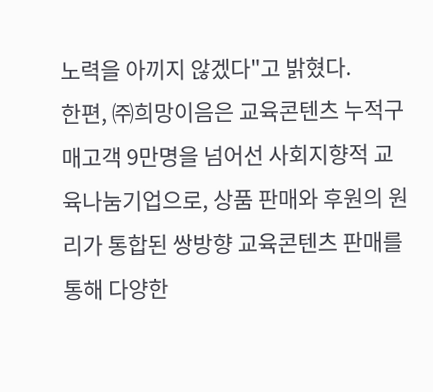노력을 아끼지 않겠다"고 밝혔다.
한편, ㈜희망이음은 교육콘텐츠 누적구매고객 9만명을 넘어선 사회지향적 교육나눔기업으로, 상품 판매와 후원의 원리가 통합된 쌍방향 교육콘텐츠 판매를 통해 다양한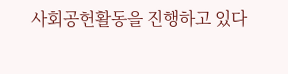사회공헌활동을 진행하고 있다